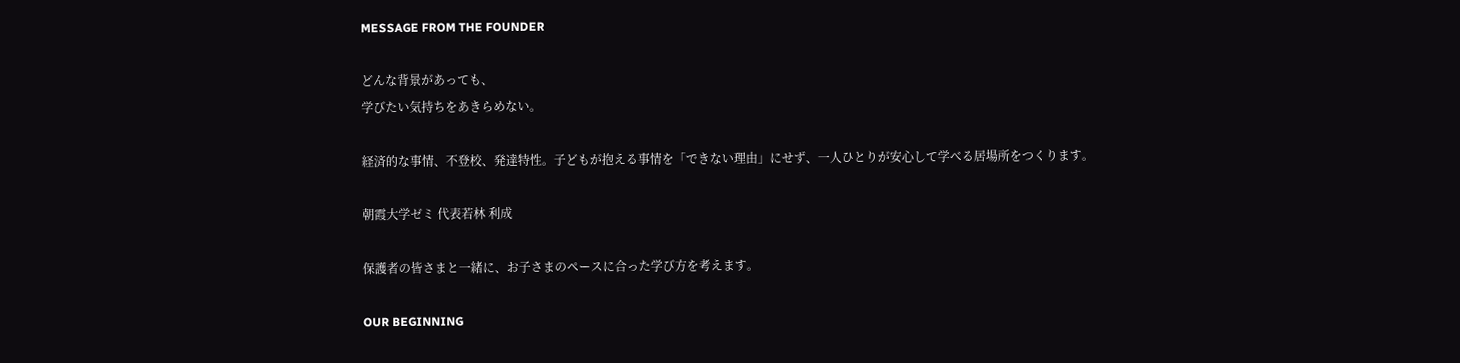MESSAGE FROM THE FOUNDER

どんな背景があっても、
学びたい気持ちをあきらめない。

経済的な事情、不登校、発達特性。子どもが抱える事情を「できない理由」にせず、一人ひとりが安心して学べる居場所をつくります。

朝霞大学ゼミ 代表若林 利成

保護者の皆さまと一緒に、お子さまのペースに合った学び方を考えます。

OUR BEGINNING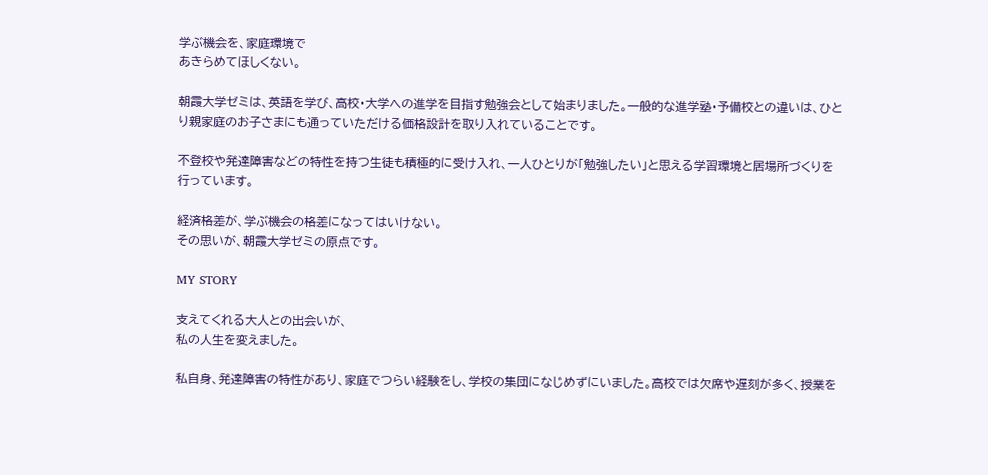学ぶ機会を、家庭環境で
あきらめてほしくない。

朝霞大学ゼミは、英語を学び、高校・大学への進学を目指す勉強会として始まりました。一般的な進学塾・予備校との違いは、ひとり親家庭のお子さまにも通っていただける価格設計を取り入れていることです。

不登校や発達障害などの特性を持つ生徒も積極的に受け入れ、一人ひとりが「勉強したい」と思える学習環境と居場所づくりを行っています。

経済格差が、学ぶ機会の格差になってはいけない。
その思いが、朝霞大学ゼミの原点です。

MY STORY

支えてくれる大人との出会いが、
私の人生を変えました。

私自身、発達障害の特性があり、家庭でつらい経験をし、学校の集団になじめずにいました。高校では欠席や遅刻が多く、授業を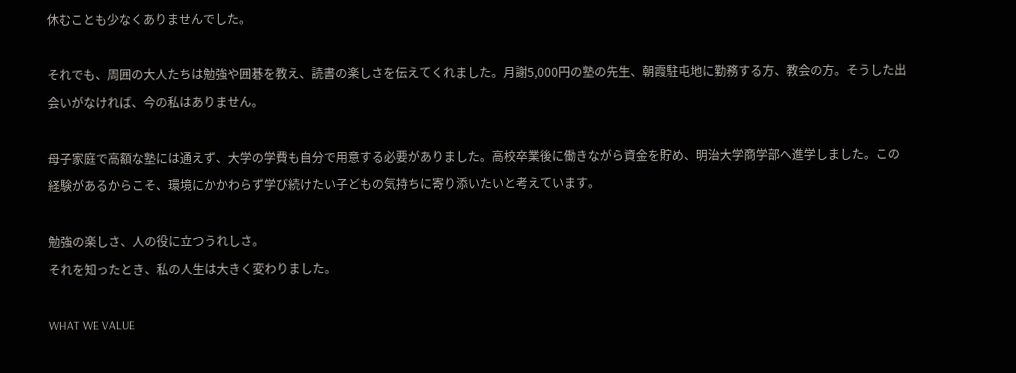休むことも少なくありませんでした。

それでも、周囲の大人たちは勉強や囲碁を教え、読書の楽しさを伝えてくれました。月謝5,000円の塾の先生、朝霞駐屯地に勤務する方、教会の方。そうした出会いがなければ、今の私はありません。

母子家庭で高額な塾には通えず、大学の学費も自分で用意する必要がありました。高校卒業後に働きながら資金を貯め、明治大学商学部へ進学しました。この経験があるからこそ、環境にかかわらず学び続けたい子どもの気持ちに寄り添いたいと考えています。

勉強の楽しさ、人の役に立つうれしさ。
それを知ったとき、私の人生は大きく変わりました。

WHAT WE VALUE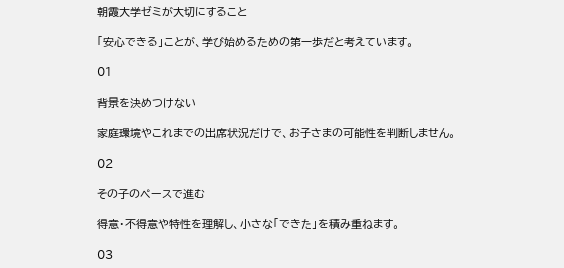朝霞大学ゼミが大切にすること

「安心できる」ことが、学び始めるための第一歩だと考えています。

01

背景を決めつけない

家庭環境やこれまでの出席状況だけで、お子さまの可能性を判断しません。

02

その子のペースで進む

得意・不得意や特性を理解し、小さな「できた」を積み重ねます。

03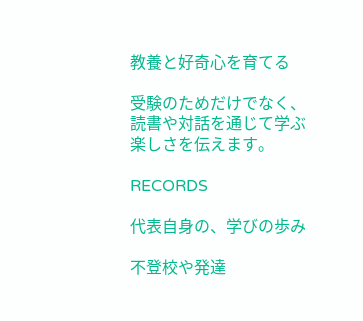教養と好奇心を育てる

受験のためだけでなく、読書や対話を通じて学ぶ楽しさを伝えます。

RECORDS

代表自身の、学びの歩み

不登校や発達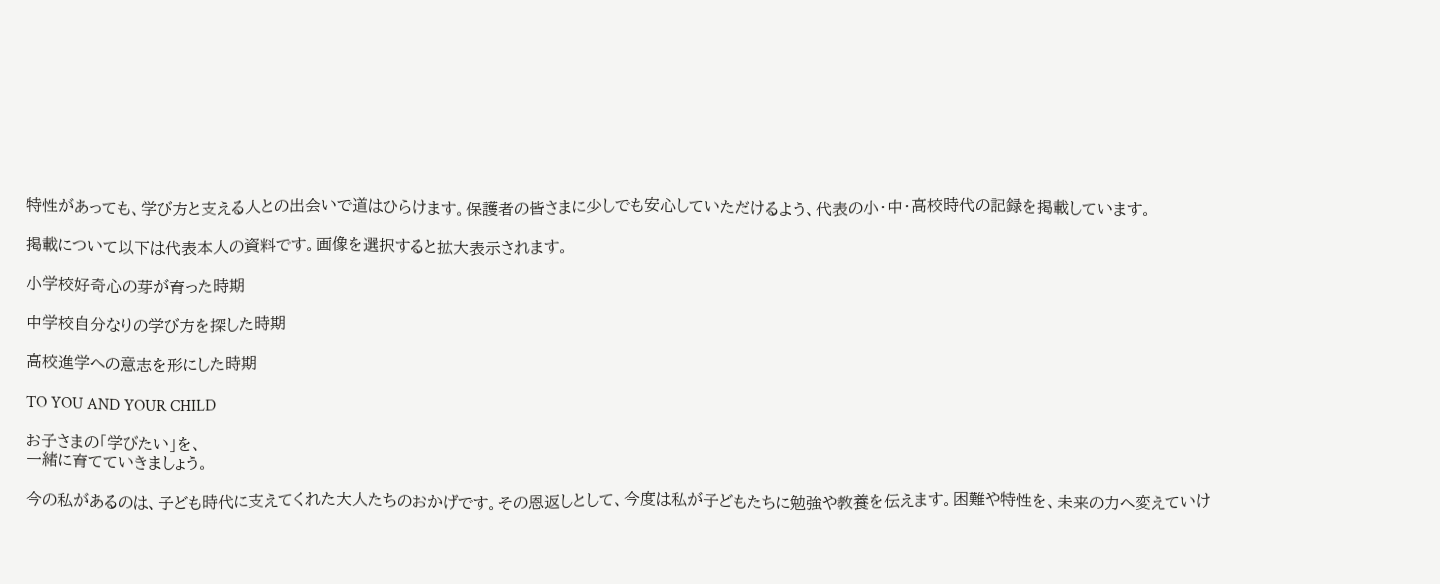特性があっても、学び方と支える人との出会いで道はひらけます。保護者の皆さまに少しでも安心していただけるよう、代表の小・中・高校時代の記録を掲載しています。

掲載について以下は代表本人の資料です。画像を選択すると拡大表示されます。

小学校好奇心の芽が育った時期

中学校自分なりの学び方を探した時期

高校進学への意志を形にした時期

TO YOU AND YOUR CHILD

お子さまの「学びたい」を、
一緒に育てていきましょう。

今の私があるのは、子ども時代に支えてくれた大人たちのおかげです。その恩返しとして、今度は私が子どもたちに勉強や教養を伝えます。困難や特性を、未来の力へ変えていけ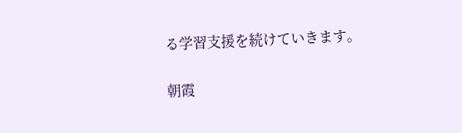る学習支援を続けていきます。

朝霞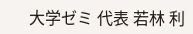大学ゼミ 代表 若林 利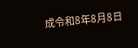成令和8年8月8日